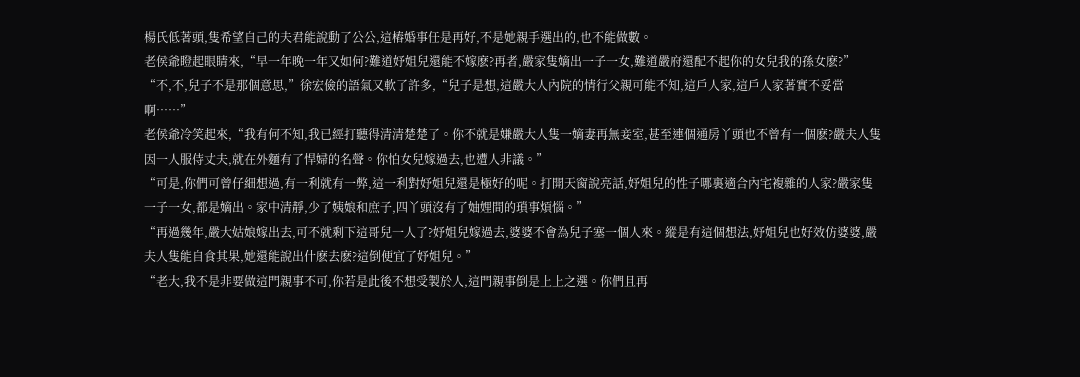楊氏低著頭,隻希望自己的夫君能說動了公公,這樁婚事任是再好,不是她親手選出的,也不能做數。
老侯爺瞪起眼睛來,“早一年晚一年又如何?難道妤姐兒還能不嫁麽?再者,嚴家隻嫡出一子一女,難道嚴府還配不起你的女兒我的孫女麽?”
“不,不,兒子不是那個意思,”徐宏儉的語氣又軟了許多,“兒子是想,這嚴大人內院的情行父親可能不知,這戶人家,這戶人家著實不妥當啊……”
老侯爺冷笑起來,“我有何不知,我已經打聽得清清楚楚了。你不就是嫌嚴大人隻一嫡妻再無妾室,甚至連個通房丫頭也不曾有一個麽?嚴夫人隻因一人服侍丈夫,就在外麵有了悍婦的名聲。你怕女兒嫁過去,也遭人非議。”
“可是,你們可曾仔細想過,有一利就有一弊,這一利對妤姐兒還是極好的呢。打開天窗說亮話,妤姐兒的性子哪裏適合內宅複雜的人家?嚴家隻一子一女,都是嫡出。家中清靜,少了姨娘和庶子,四丫頭沒有了妯娌間的瑣事煩惱。”
“再過幾年,嚴大姑娘嫁出去,可不就剩下這哥兒一人了?妤姐兒嫁過去,婆婆不會為兒子塞一個人來。縱是有這個想法,妤姐兒也好效仿婆婆,嚴夫人隻能自食其果,她還能說出什麽去麽?這倒便宜了妤姐兒。”
“老大,我不是非要做這門親事不可,你若是此後不想受製於人,這門親事倒是上上之選。你們且再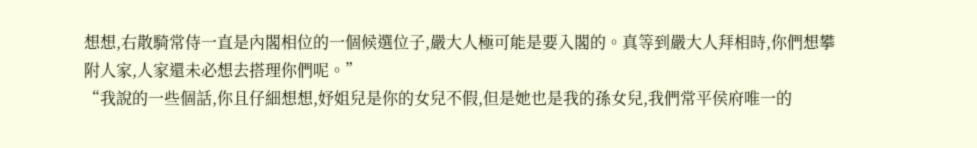想想,右散騎常侍一直是內閣相位的一個候選位子,嚴大人極可能是要入閣的。真等到嚴大人拜相時,你們想攀附人家,人家還未必想去搭理你們呢。”
“我說的一些個話,你且仔細想想,妤姐兒是你的女兒不假,但是她也是我的孫女兒,我們常平侯府唯一的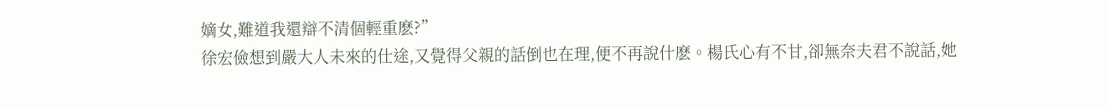嫡女,難道我還辯不清個輕重麽?”
徐宏儉想到嚴大人未來的仕途,又覺得父親的話倒也在理,便不再說什麽。楊氏心有不甘,卻無奈夫君不說話,她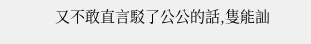又不敢直言駁了公公的話,隻能訕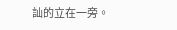訕的立在一旁。